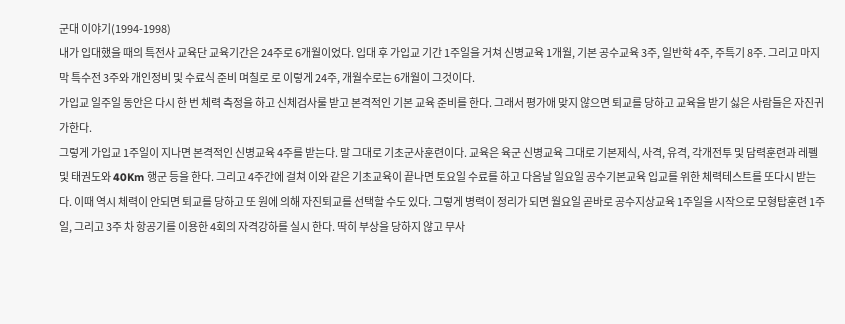군대 이야기(1994-1998)
내가 입대했을 때의 특전사 교육단 교육기간은 24주로 6개월이었다. 입대 후 가입교 기간 1주일을 거쳐 신병교육 1개월, 기본 공수교육 3주, 일반학 4주, 주특기 8주. 그리고 마지막 특수전 3주와 개인정비 및 수료식 준비 며칠로 로 이렇게 24주, 개월수로는 6개월이 그것이다.
가입교 일주일 동안은 다시 한 번 체력 측정을 하고 신체검사룰 받고 본격적인 기본 교육 준비를 한다. 그래서 평가애 맞지 않으면 퇴교를 당하고 교육을 받기 싫은 사람들은 자진귀가한다.
그렇게 가입교 1주일이 지나면 본격적인 신병교육 4주를 받는다. 말 그대로 기초군사훈련이다. 교육은 육군 신병교육 그대로 기본제식, 사격, 유격, 각개전투 및 담력훈련과 레펠 및 태권도와 40Km 행군 등을 한다. 그리고 4주간에 걸쳐 이와 같은 기초교육이 끝나면 토요일 수료를 하고 다음날 일요일 공수기본교육 입교를 위한 체력테스트를 또다시 받는다. 이때 역시 체력이 안되면 퇴교를 당하고 또 원에 의해 자진퇴교를 선택할 수도 있다. 그렇게 병력이 정리가 되면 월요일 곧바로 공수지상교육 1주일을 시작으로 모형탑훈련 1주일, 그리고 3주 차 항공기를 이용한 4회의 자격강하를 실시 한다. 딱히 부상을 당하지 않고 무사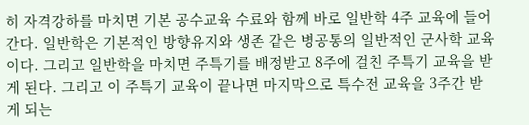히 자격강하를 마치면 기본 공수교육 수료와 함께 바로 일반학 4주 교육에 들어간다. 일반학은 기본적인 방향유지와 생존 같은 병공통의 일반적인 군사학 교육이다. 그리고 일반학을 마치면 주특기를 배정받고 8주에 걸친 주특기 교육을 받게 된다. 그리고 이 주특기 교육이 끝나면 마지막으로 특수전 교육을 3주간 받게 되는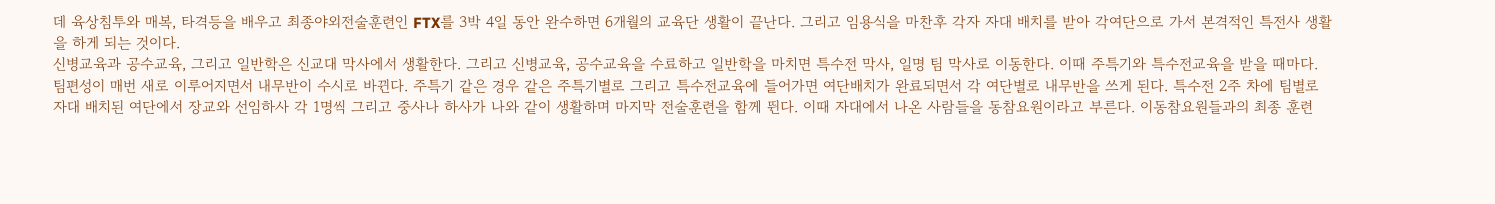데 육상침투와 매복, 타격등을 배우고 최종야외전술훈련인 FTX를 3박 4일 동안 완수하면 6개월의 교육단 생활이 끝난다. 그리고 임용식을 마찬후 각자 자대 배치를 받아 각여단으로 가서 본격적인 특전사 생활을 하게 되는 것이다.
신병교육과 공수교육, 그리고 일반학은 신교대 막사에서 생활한다. 그리고 신병교육, 공수교육을 수료하고 일반학을 마치면 특수전 막사, 일명 팀 막사로 이동한다. 이때 주특기와 특수전교육을 받을 때마다. 팀편성이 매번 새로 이루어지면서 내무반이 수시로 바뀐다. 주특기 같은 경우 같은 주특기별로 그리고 특수전교육에 들어가면 여단배치가 완료되면서 각 여단별로 내무반을 쓰게 된다. 특수전 2주 차에 팀별로 자대 배치된 여단에서 장교와 선임하사 각 1명씩 그리고 중사나 하사가 나와 같이 생활하며 마지막 전술훈련을 함께 뛴다. 이때 자대에서 나온 사람들을 동참요원이라고 부른다. 이동참요원들과의 최종 훈련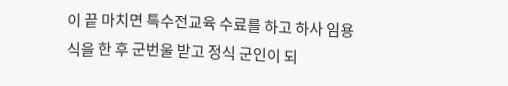이 끝 마치면 특수전교육 수료를 하고 하사 임용식을 한 후 군번울 받고 정식 군인이 되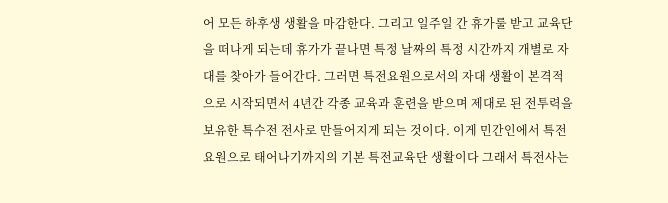어 모든 하후생 생활을 마감한다. 그리고 일주일 간 휴가룰 받고 교육단을 떠나게 되는데 휴가가 끝나면 특정 날짜의 특정 시간까지 개별로 자대를 찾아가 들어간다. 그러면 특전요원으로서의 자대 생활이 본격적으로 시작되면서 4년간 각종 교육과 훈련을 받으며 제대로 된 전투력을 보유한 특수전 전사로 만들어지게 되는 것이다. 이게 민간인에서 특전요원으로 태어나기까지의 기본 특전교육단 생활이다 그래서 특전사는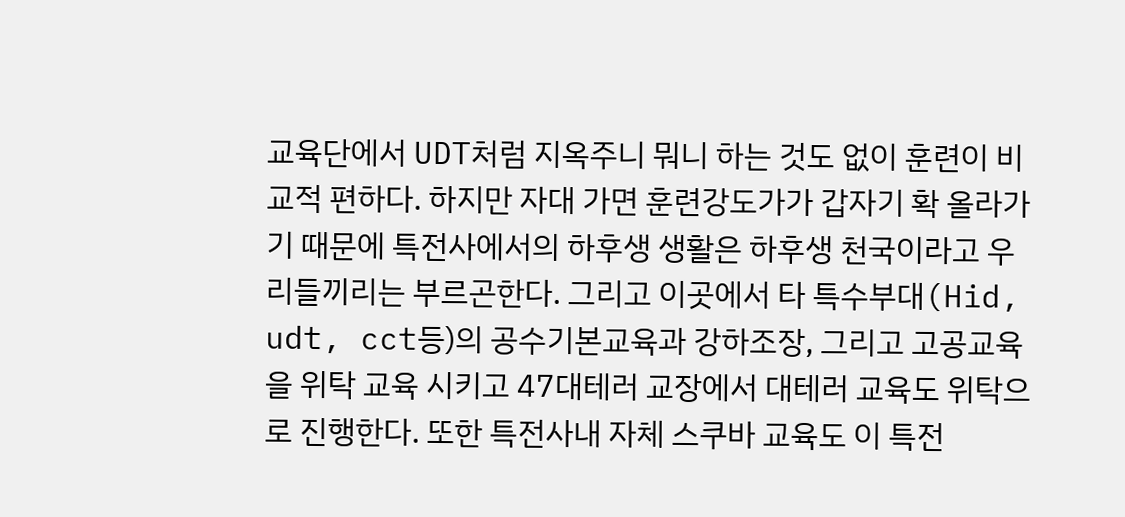교육단에서 UDT처럼 지옥주니 뭐니 하는 것도 없이 훈련이 비교적 편하다. 하지만 자대 가면 훈련강도가가 갑자기 확 올라가기 때문에 특전사에서의 하후생 생활은 하후생 천국이라고 우리들끼리는 부르곤한다. 그리고 이곳에서 타 특수부대(Hid, udt, cct등)의 공수기본교육과 강하조장, 그리고 고공교육을 위탁 교육 시키고 47대테러 교장에서 대테러 교육도 위탁으로 진행한다. 또한 특전사내 자체 스쿠바 교육도 이 특전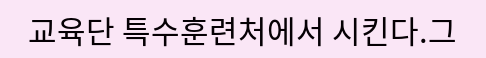교육단 특수훈련처에서 시킨다.그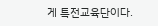게 특전교육단이다.